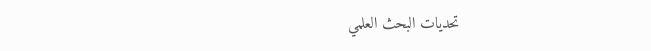تحديات البحث العلمي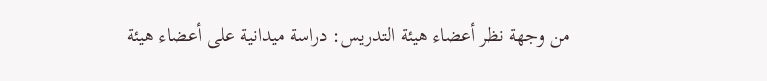من وجهة نظر أعضاء هيئة التدريس: دراسة ميدانية على أعضاء هيئة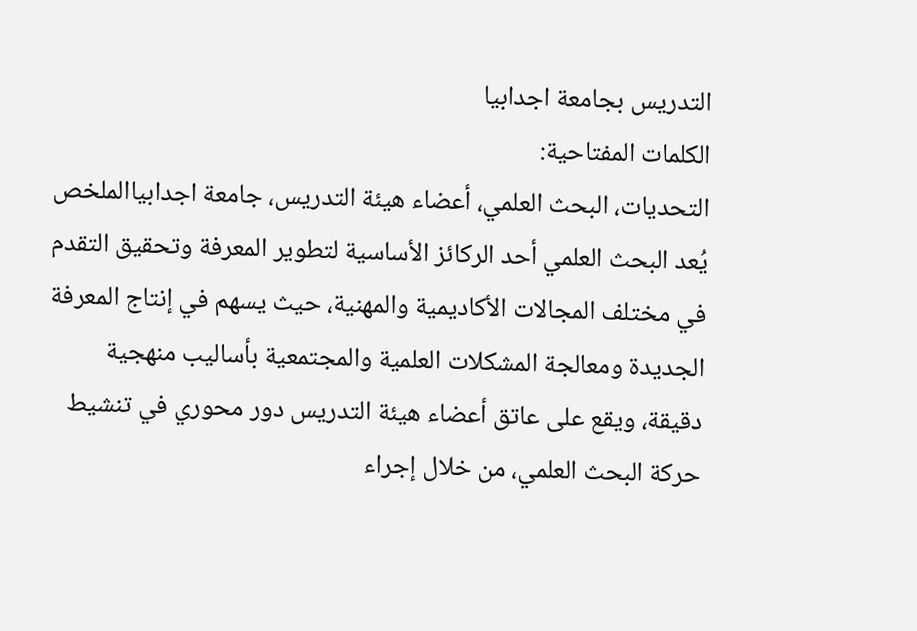التدريس بجامعة اجدابيا
الكلمات المفتاحية:
التحديات، البحث العلمي، أعضاء هيئة التدريس، جامعة اجدابياالملخص
يُعد البحث العلمي أحد الركائز الأساسية لتطوير المعرفة وتحقيق التقدم في مختلف المجالات الأكاديمية والمهنية، حيث يسهم في إنتاج المعرفة الجديدة ومعالجة المشكلات العلمية والمجتمعية بأساليب منهجية دقيقة، ويقع على عاتق أعضاء هيئة التدريس دور محوري في تنشيط حركة البحث العلمي، من خلال إجراء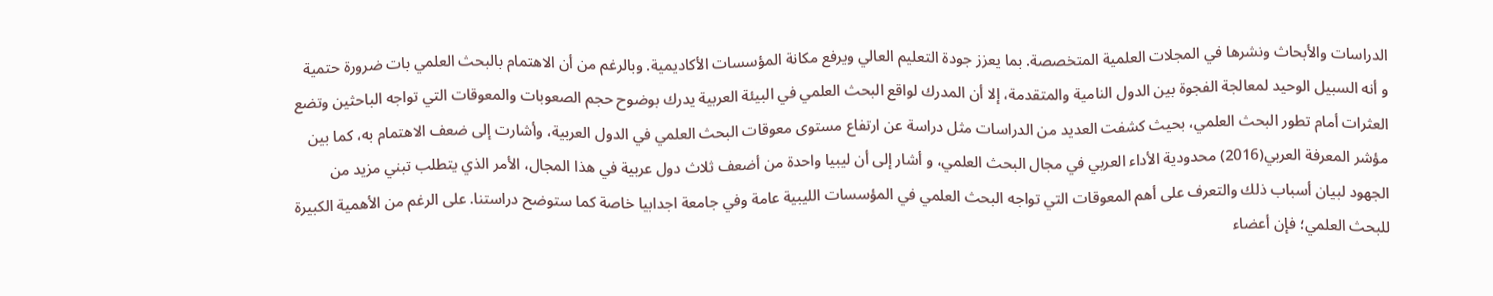الدراسات والأبحاث ونشرها في المجلات العلمية المتخصصة. بما يعزز جودة التعليم العالي ويرفع مكانة المؤسسات الأكاديمية. وبالرغم من أن الاهتمام بالبحث العلمي بات ضرورة حتمية و أنه السبيل الوحيد لمعالجة الفجوة بين الدول النامية والمتقدمة، إلا أن المدرك لواقع البحث العلمي في البيئة العربية يدرك بوضوح حجم الصعوبات والمعوقات التي تواجه الباحثين وتضع العثرات أمام تطور البحث العلمي، بحيث كشفت العديد من الدراسات مثل دراسة عن ارتفاع مستوى معوقات البحث العلمي في الدول العربية، وأشارت إلى ضعف الاهتمام به، كما بين مؤشر المعرفة العربي(2016) محدودية الأداء العربي في مجال البحث العلمي، و أشار إلى أن ليبيا واحدة من أضعف ثلاث دول عربية في هذا المجال، الأمر الذي يتطلب تبني مزيد من الجهود لبيان أسباب ذلك والتعرف على أهم المعوقات التي تواجه البحث العلمي في المؤسسات الليبية عامة وفي جامعة اجدابيا خاصة كما ستوضح دراستنا. على الرغم من الأهمية الكبيرة للبحث العلمي؛ فإن أعضاء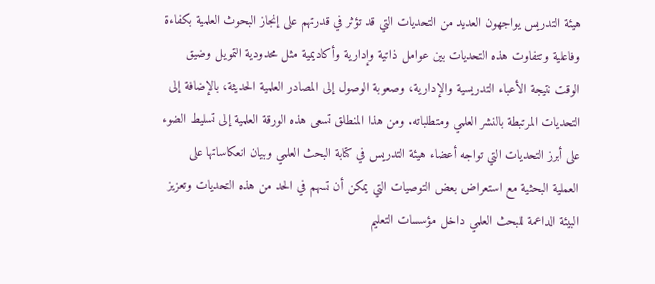هيئة التدريس يواجهون العديد من التحديات التي قد تؤثر في قدرتهم على إنجاز البحوث العلمية بكفاءة وفاعلية وتتفاوت هذه التحديات بين عوامل ذاتية وإدارية وأكاديمية مثل محدودية التمويل وضيق الوقت نتيجة الأعباء التدريسية والإدارية، وصعوبة الوصول إلى المصادر العلمية الحديثة، بالإضافة إلى التحديات المرتبطة بالنشر العلمي ومتطلباته. ومن هذا المنطلق تسعى هذه الورقة العلمية إلى تسليط الضوء على أبرز التحديات التي تواجه أعضاء هيئة التدريس في كتابة البحث العلمي وبيان انعكاساتها على العملية البحثية مع استعراض بعض التوصيات التي يمكن أن تسهم في الحد من هذه التحديات وتعزيز البيئة الداعمة للبحث العلمي داخل مؤسسات التعليم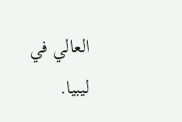العالي في ليبيا.